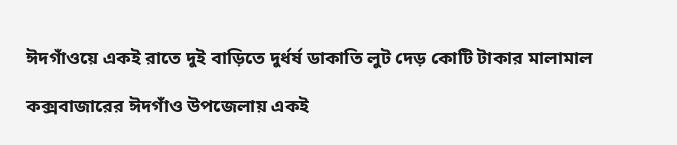ঈদগাঁওয়ে একই রাতে দুই বাড়িতে দুর্ধর্ষ ডাকাতি লুট দেড় কোটি টাকার মালামাল

কক্সবাজারের ঈদগাঁও উপজেলায় একই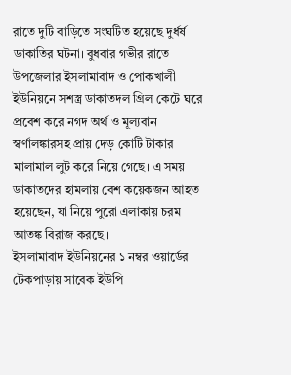রাতে দুটি বাড়িতে সংঘটিত হয়েছে দুর্ধর্ষ ডাকাতির ঘটনা। বুধবার গভীর রাতে উপজেলার ইসলামাবাদ ও পোকখালী ইউনিয়নে সশস্ত্র ডাকাতদল গ্রিল কেটে ঘরে প্রবেশ করে নগদ অর্থ ও মূল্যবান স্বর্ণালঙ্কারসহ প্রায় দেড় কোটি টাকার মালামাল লুট করে নিয়ে গেছে। এ সময় ডাকাতদের হামলায় বেশ কয়েকজন আহত হয়েছেন, যা নিয়ে পুরো এলাকায় চরম আতঙ্ক বিরাজ করছে।
ইসলামাবাদ ইউনিয়নের ১ নম্বর ওয়ার্ডের টেকপাড়ায় সাবেক ইউপি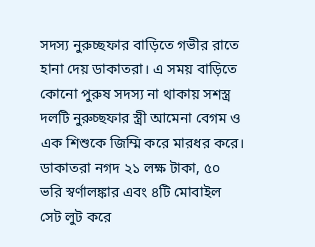সদস্য নুরুচ্ছফার বাড়িতে গভীর রাতে হানা দেয় ডাকাতরা। এ সময় বাড়িতে কোনো পুরুষ সদস্য না থাকায় সশস্ত্র দলটি নুরুচ্ছফার স্ত্রী আমেনা বেগম ও এক শিশুকে জিম্মি করে মারধর করে। ডাকাতরা নগদ ২১ লক্ষ টাকা, ৫০ ভরি স্বর্ণালঙ্কার এবং ৪টি মোবাইল সেট লুট করে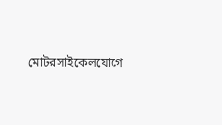মোটরসাইকেলযোগে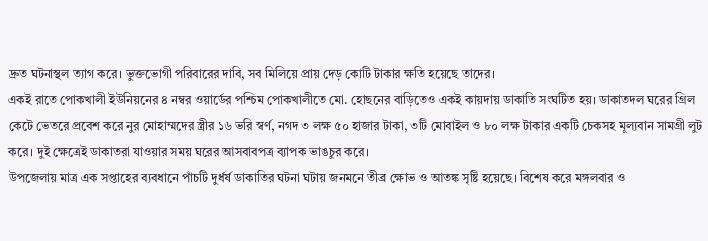দ্রুত ঘটনাস্থল ত্যাগ করে। ভুক্তভোগী পরিবারের দাবি, সব মিলিয়ে প্রায় দেড় কোটি টাকার ক্ষতি হয়েছে তাদের।
একই রাতে পোকখালী ইউনিয়নের ৪ নম্বর ওয়ার্ডের পশ্চিম পোকখালীতে মো. হোছনের বাড়িতেও একই কায়দায় ডাকাতি সংঘটিত হয়। ডাকাতদল ঘরের গ্রিল কেটে ভেতরে প্রবেশ করে নুর মোহাম্মদের স্ত্রীর ১৬ ভরি স্বর্ণ, নগদ ৩ লক্ষ ৫০ হাজার টাকা, ৩টি মোবাইল ও ৮০ লক্ষ টাকার একটি চেকসহ মূল্যবান সামগ্রী লুট করে। দুই ক্ষেত্রেই ডাকাতরা যাওয়ার সময় ঘরের আসবাবপত্র ব্যাপক ভাঙচুর করে।
উপজেলায় মাত্র এক সপ্তাহের ব্যবধানে পাঁচটি দুর্ধর্ষ ডাকাতির ঘটনা ঘটায় জনমনে তীব্র ক্ষোভ ও আতঙ্ক সৃষ্টি হয়েছে। বিশেষ করে মঙ্গলবার ও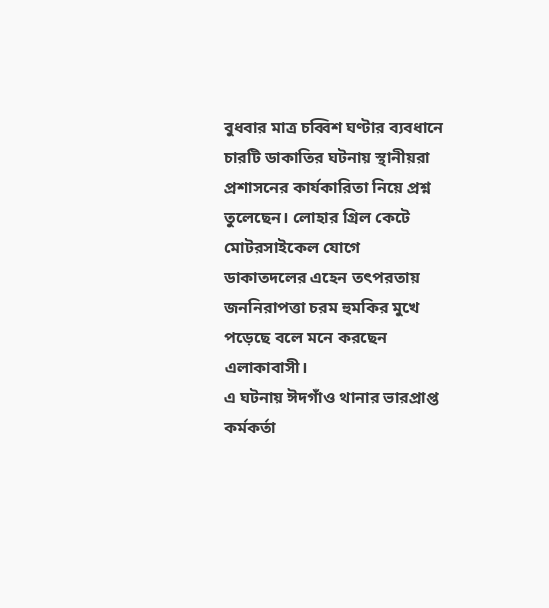বুধবার মাত্র চব্বিশ ঘণ্টার ব্যবধানে চারটি ডাকাতির ঘটনায় স্থানীয়রা প্রশাসনের কার্যকারিতা নিয়ে প্রশ্ন তুলেছেন। লোহার গ্রিল কেটে মোটরসাইকেল যোগে ডাকাতদলের এহেন তৎপরতায় জননিরাপত্তা চরম হুমকির মুখে পড়েছে বলে মনে করছেন এলাকাবাসী।
এ ঘটনায় ঈদগাঁও থানার ভারপ্রাপ্ত কর্মকর্তা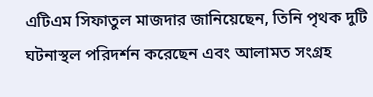এটিএম সিফাতুল মাজদার জানিয়েছেন, তিনি পৃথক দুটি ঘটনাস্থল পরিদর্শন করেছেন এবং আলামত সংগ্রহ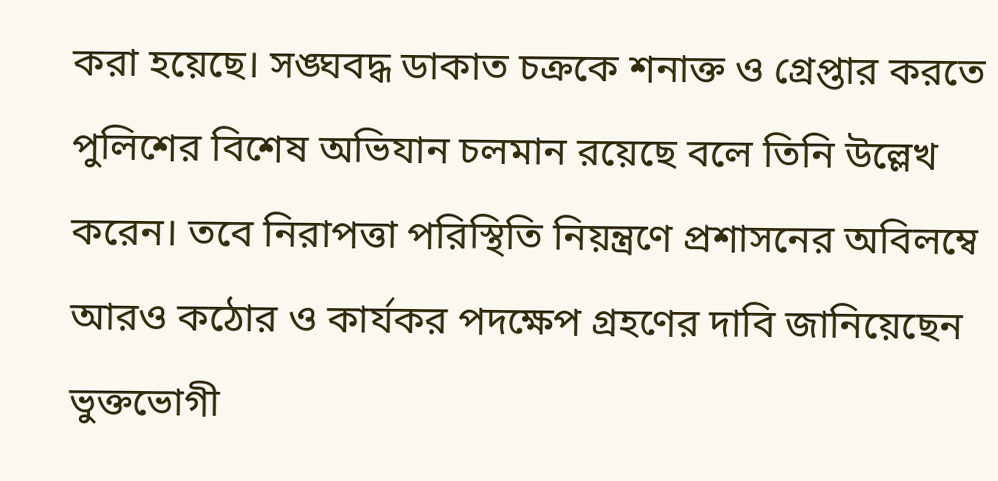করা হয়েছে। সঙ্ঘবদ্ধ ডাকাত চক্রকে শনাক্ত ও গ্রেপ্তার করতে পুলিশের বিশেষ অভিযান চলমান রয়েছে বলে তিনি উল্লেখ করেন। তবে নিরাপত্তা পরিস্থিতি নিয়ন্ত্রণে প্রশাসনের অবিলম্বে আরও কঠোর ও কার্যকর পদক্ষেপ গ্রহণের দাবি জানিয়েছেন ভুক্তভোগী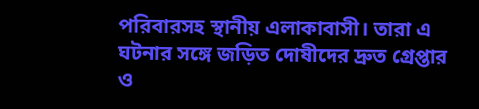পরিবারসহ স্থানীয় এলাকাবাসী। তারা এ ঘটনার সঙ্গে জড়িত দোষীদের দ্রুত গ্রেপ্তার ও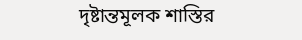দৃষ্টান্তমূলক শাস্তির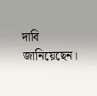দাবি জানিয়েছেন।